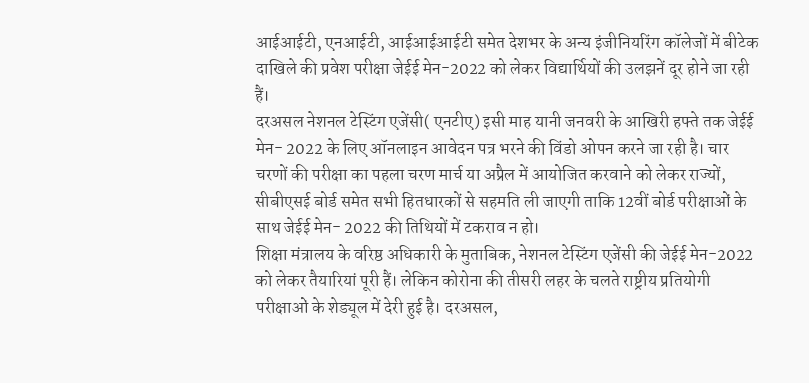आईआईटी, एनआईटी, आईआईआईटी समेत देशभर के अन्य इंजीनियरिंग कॉलेजों में बीटेक दाखिले की प्रवेश परीक्षा जेईई मेन-2022 को लेकर विद्यार्थियों की उलझनें दूर होने जा रही हैं।
दरअसल नेशनल टेस्टिंग एजेंसी( एनटीए) इसी माह यानी जनवरी के आखिरी हफ्ते तक जेईई मेन- 2022 के लिए ऑनलाइन आवेदन पत्र भरने की विंडो ओपन करने जा रही है। चार चरणों की परीक्षा का पहला चरण मार्च या अप्रैल में आयोजित करवाने को लेकर राज्यों, सीबीएसई बोर्ड समेत सभी हितधारकों से सहमति ली जाएगी ताकि 12वीं बोर्ड परीक्षाओं के साथ जेईई मेन- 2022 की तिथियों में टकराव न हो।
शिक्षा मंत्रालय के वरिष्ठ अधिकारी के मुताबिक, नेशनल टेस्टिंग एजेंसी की जेईई मेन-2022 को लेकर तैयारियां पूरी हैं। लेकिन कोरोना की तीसरी लहर के चलते राष्ट्रीय प्रतियोगी परीक्षाओं के शेड्यूल में देरी हुई है। दरअसल,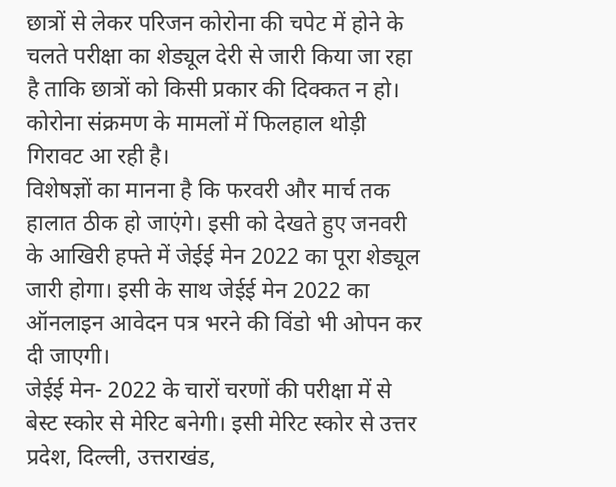छात्रों से लेकर परिजन कोरोना की चपेट में होने के चलते परीक्षा का शेड्यूल देरी से जारी किया जा रहा है ताकि छात्रों को किसी प्रकार की दिक्कत न हो। कोरोना संक्रमण के मामलों में फिलहाल थोड़ी गिरावट आ रही है।
विशेषज्ञों का मानना है कि फरवरी और मार्च तक हालात ठीक हो जाएंगे। इसी को देखते हुए जनवरी के आखिरी हफ्ते में जेईई मेन 2022 का पूरा शेड्यूल जारी होगा। इसी के साथ जेईई मेन 2022 का ऑनलाइन आवेदन पत्र भरने की विंडो भी ओपन कर दी जाएगी।
जेईई मेन- 2022 के चारों चरणों की परीक्षा में से बेस्ट स्कोर से मेरिट बनेगी। इसी मेरिट स्कोर से उत्तर प्रदेश, दिल्ली, उत्तराखंड,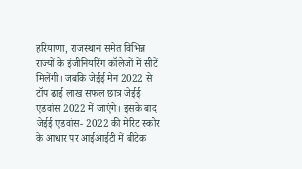हरियाणा, राजस्थान समेत विभिन्न राज्यों के इंजीनियरिंग कॉलेजों में सीटें मिलेंगी। जबकि जेईई मेन 2022 से टॉप ढाई लाख सफल छात्र जेईई एडवांस 2022 में जाएंगे। इसके बाद जेईई एडवांस- 2022 की मेरिट स्कोर के आधार पर आईआईटी में बीटेक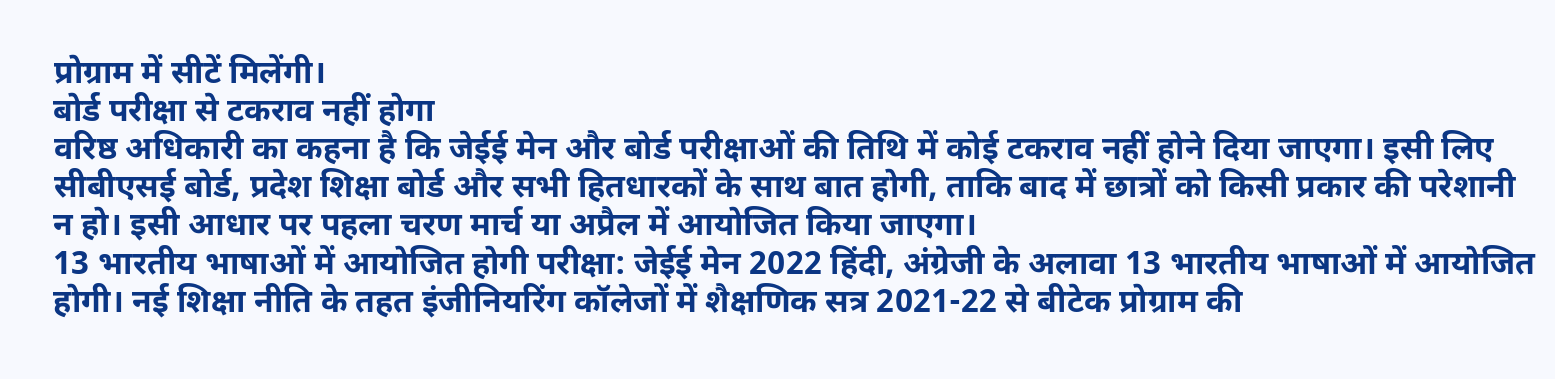प्रोग्राम में सीटें मिलेंगी।
बोर्ड परीक्षा से टकराव नहीं होगा
वरिष्ठ अधिकारी का कहना है कि जेईई मेन और बोर्ड परीक्षाओं की तिथि में कोई टकराव नहीं होने दिया जाएगा। इसी लिए सीबीएसई बोर्ड, प्रदेश शिक्षा बोर्ड और सभी हितधारकों के साथ बात होगी, ताकि बाद में छात्रों को किसी प्रकार की परेशानी न हो। इसी आधार पर पहला चरण मार्च या अप्रैल में आयोजित किया जाएगा।
13 भारतीय भाषाओं में आयोजित होगी परीक्षा: जेईई मेन 2022 हिंदी, अंग्रेजी के अलावा 13 भारतीय भाषाओं में आयोजित होगी। नई शिक्षा नीति के तहत इंजीनियरिंग कॉलेजों में शैक्षणिक सत्र 2021-22 से बीटेक प्रोग्राम की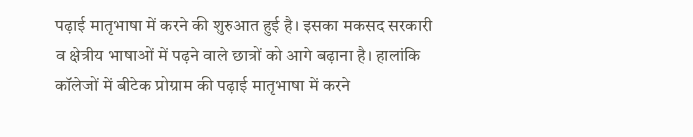पढ़ाई मातृभाषा में करने की शुरुआत हुई है। इसका मकसद सरकारी व क्षेत्रीय भाषाओं में पढ़ने वाले छात्रों को आगे बढ़ाना है। हालांकि कॉलेजों में बीटेक प्रोग्राम की पढ़ाई मातृभाषा में करने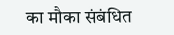का मौका संबंधित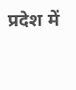प्रदेश में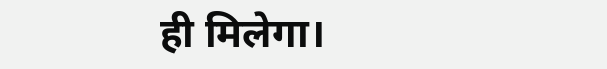ही मिलेगा।